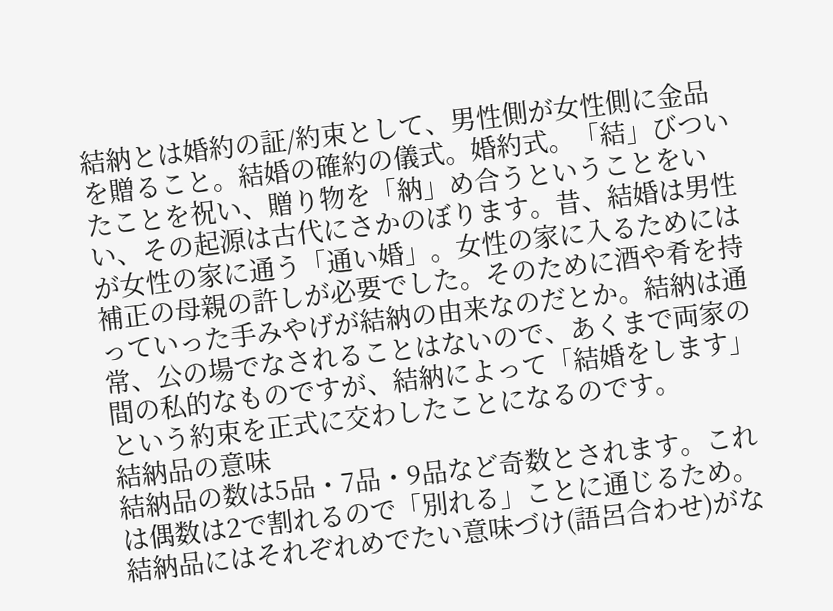結納とは婚約の証/約束として、男性側が女性側に金品を贈ること。結婚の確約の儀式。婚約式。「結」びついたことを祝い、贈り物を「納」め合うということをいい、その起源は古代にさかのぼります。昔、結婚は男性が女性の家に通う「通い婚」。女性の家に入るためには補正の母親の許しが必要でした。そのために酒や肴を持っていった手みやげが結納の由来なのだとか。結納は通常、公の場でなされることはないので、あくまで両家の間の私的なものですが、結納によって「結婚をします」という約束を正式に交わしたことになるのです。
結納品の意味
結納品の数は5品・7品・9品など奇数とされます。これは偶数は2で割れるので「別れる」ことに通じるため。結納品にはそれぞれめでたい意味づけ(語呂合わせ)がな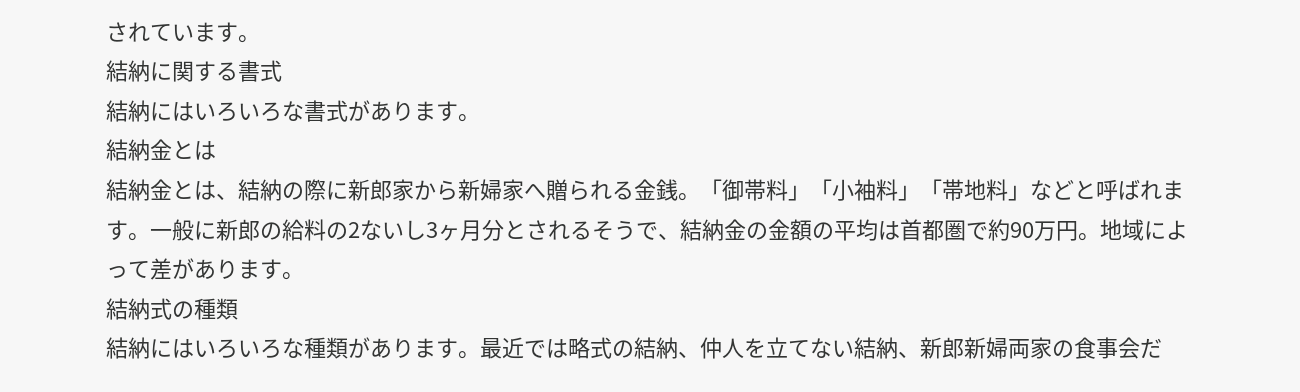されています。
結納に関する書式
結納にはいろいろな書式があります。
結納金とは
結納金とは、結納の際に新郎家から新婦家へ贈られる金銭。「御帯料」「小袖料」「帯地料」などと呼ばれます。一般に新郎の給料の2ないし3ヶ月分とされるそうで、結納金の金額の平均は首都圏で約90万円。地域によって差があります。
結納式の種類
結納にはいろいろな種類があります。最近では略式の結納、仲人を立てない結納、新郎新婦両家の食事会だ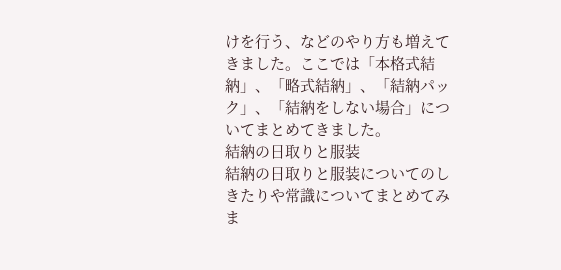けを行う、などのやり方も増えてきました。ここでは「本格式結納」、「略式結納」、「結納パック」、「結納をしない場合」についてまとめてきました。
結納の日取りと服装
結納の日取りと服装についてのしきたりや常識についてまとめてみま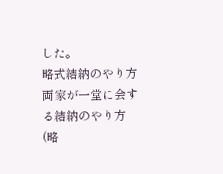した。
略式結納のやり方
両家が一堂に会する結納のやり方(略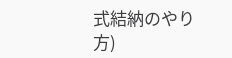式結納のやり方)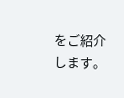をご紹介します。